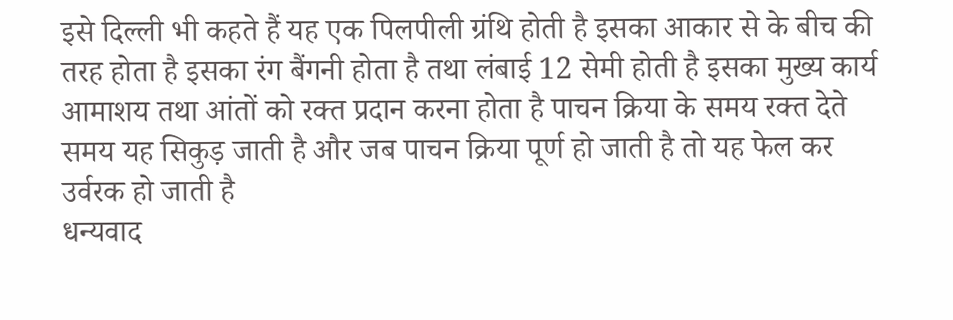इसे दिल्ली भी कहते हैं यह एक पिलपीली ग्रंथि होती है इसका आकार से के बीच की तरह होता है इसका रंग बैंगनी होता है तथा लंबाई 12 सेमी होती है इसका मुख्य कार्य आमाशय तथा आंतों को रक्त प्रदान करना होता है पाचन क्रिया के समय रक्त देते समय यह सिकुड़ जाती है और जब पाचन क्रिया पूर्ण हो जाती है तो यह फेल कर उर्वरक हो जाती है
धन्यवाद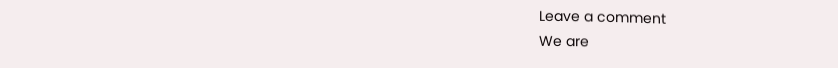Leave a comment
We are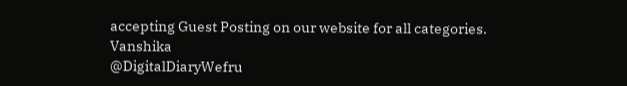accepting Guest Posting on our website for all categories.
Vanshika
@DigitalDiaryWefru